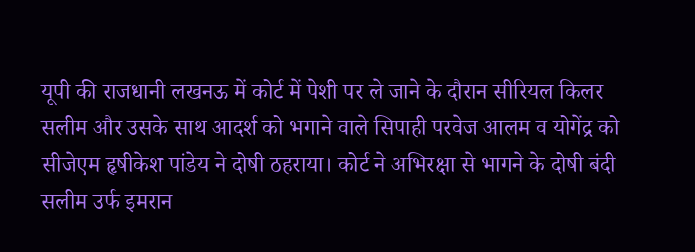यूपी की राजधानी लखनऊ में कोर्ट में पेशी पर ले जाने के दौरान सीरियल किलर सलीम और उसके साथ आदर्श को भगाने वाले सिपाही परवेज आलम व योगेंद्र को सीजेएम हृषीकेश पांडेय ने दोषी ठहराया। कोर्ट ने अभिरक्षा से भागने के दोषी बंदी सलीम उर्फ इमरान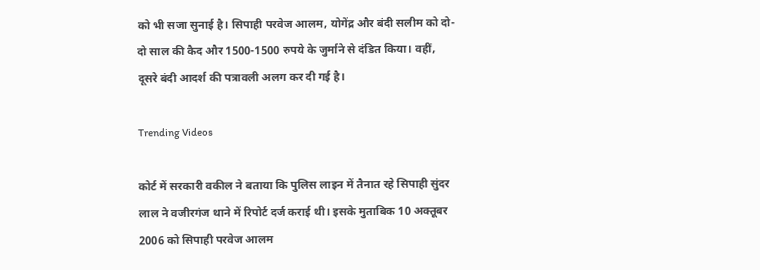को भी सजा सुनाई है। सिपाही परवेज आलम, योगेंद्र और बंदी सलीम को दो-दो साल की कैद और 1500-1500 रुपये के जुर्माने से दंडित किया। वहीं, दूसरे बंदी आदर्श की पत्रावली अलग कर दी गई है।

Trending Videos

कोर्ट में सरकारी वकील ने बताया कि पुलिस लाइन में तैनात रहे सिपाही सुंदर लाल ने वजीरगंज थाने में रिपोर्ट दर्ज कराई थी। इसके मुताबिक 10 अक्तूबर 2006 को सिपाही परवेज आलम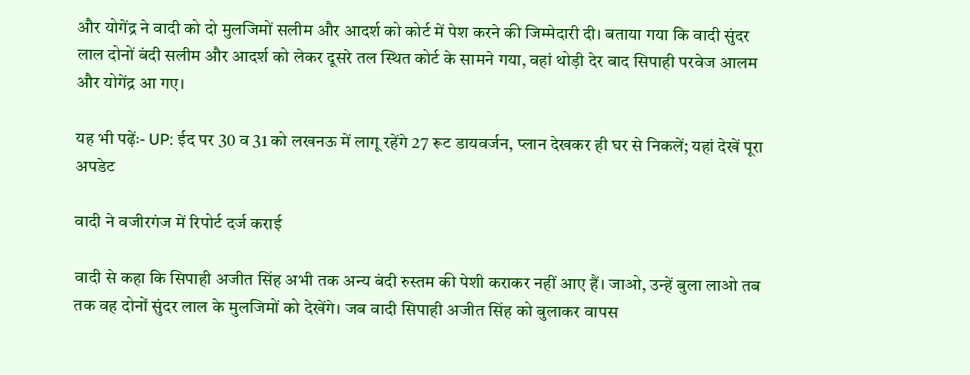और योगेंद्र ने वादी को दो मुलजिमों सलीम और आदर्श को कोर्ट में पेश करने की जिम्मेदारी दी। बताया गया कि वादी सुंदर लाल दोनों बंदी सलीम और आदर्श को लेकर दूसरे तल स्थित कोर्ट के सामने गया, वहां थोड़ी देर बाद सिपाही परवेज आलम और योगेंद्र आ गए।

यह भी पढ़ेंः- UP: ईद पर 30 व 31 को लखनऊ में लागू रहेंगे 27 रूट डायवर्जन, प्लान देखकर ही घर से निकलें; यहां देखें पूरा अपडेट

वादी ने वजीरगंज में रिपोर्ट दर्ज कराई

वादी से कहा कि सिपाही अजीत सिंह अभी तक अन्य बंदी रुस्तम की पेशी कराकर नहीं आए हैं। जाओ, उन्हें बुला लाओ तब तक वह दोनों सुंदर लाल के मुलजिमों को देखेंगे। जब वादी सिपाही अजीत सिंह को बुलाकर वापस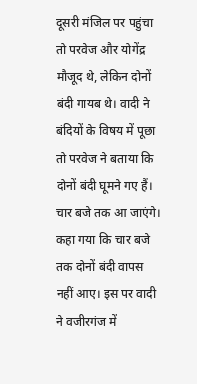दूसरी मंजिल पर पहुंचा तो परवेज और योगेंद्र मौजूद थे, लेकिन दोनों बंदी गायब थे। वादी ने बंदियों के विषय में पूछा तो परवेज ने बताया कि दोनों बंदी घूमने गए हैं। चार बजे तक आ जाएंगे। कहा गया कि चार बजे तक दोनों बंदी वापस नहीं आए। इस पर वादी ने वजीरगंज में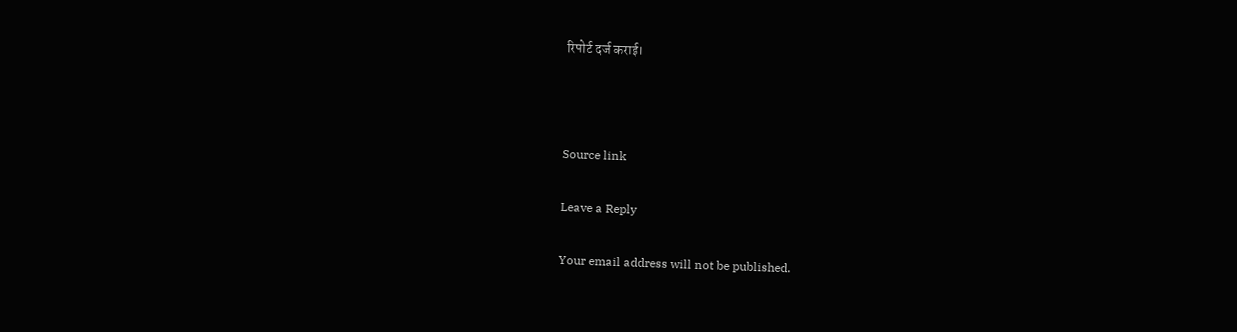रिपोर्ट दर्ज कराई।



Source link

Leave a Reply

Your email address will not be published.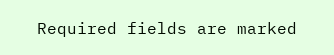Required fields are marked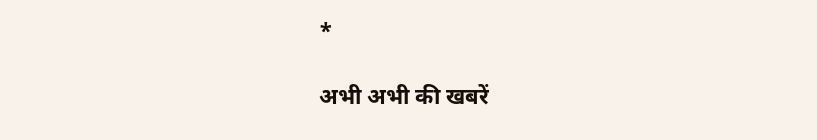*

अभी अभी की खबरें